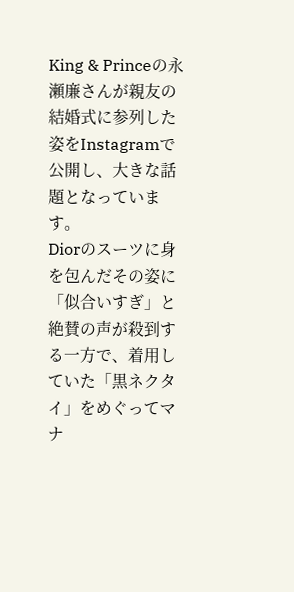King & Princeの永瀬廉さんが親友の結婚式に参列した姿をInstagramで公開し、大きな話題となっています。
Diorのスーツに身を包んだその姿に「似合いすぎ」と絶賛の声が殺到する一方で、着用していた「黒ネクタイ」をめぐってマナ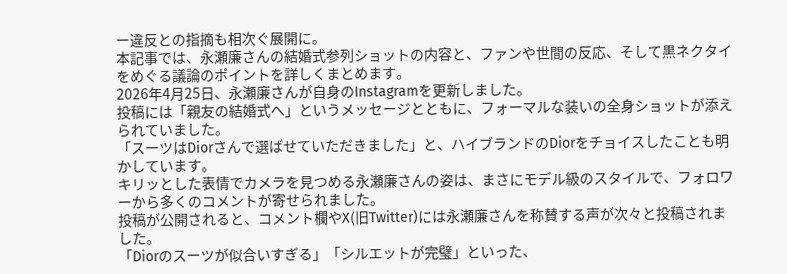ー違反との指摘も相次ぐ展開に。
本記事では、永瀬廉さんの結婚式参列ショットの内容と、ファンや世間の反応、そして黒ネクタイをめぐる議論のポイントを詳しくまとめます。
2026年4月25日、永瀬廉さんが自身のInstagramを更新しました。
投稿には「親友の結婚式へ」というメッセージとともに、フォーマルな装いの全身ショットが添えられていました。
「スーツはDiorさんで選ばせていただきました」と、ハイブランドのDiorをチョイスしたことも明かしています。
キリッとした表情でカメラを見つめる永瀬廉さんの姿は、まさにモデル級のスタイルで、フォロワーから多くのコメントが寄せられました。
投稿が公開されると、コメント欄やX(旧Twitter)には永瀬廉さんを称賛する声が次々と投稿されました。
「Diorのスーツが似合いすぎる」「シルエットが完璧」といった、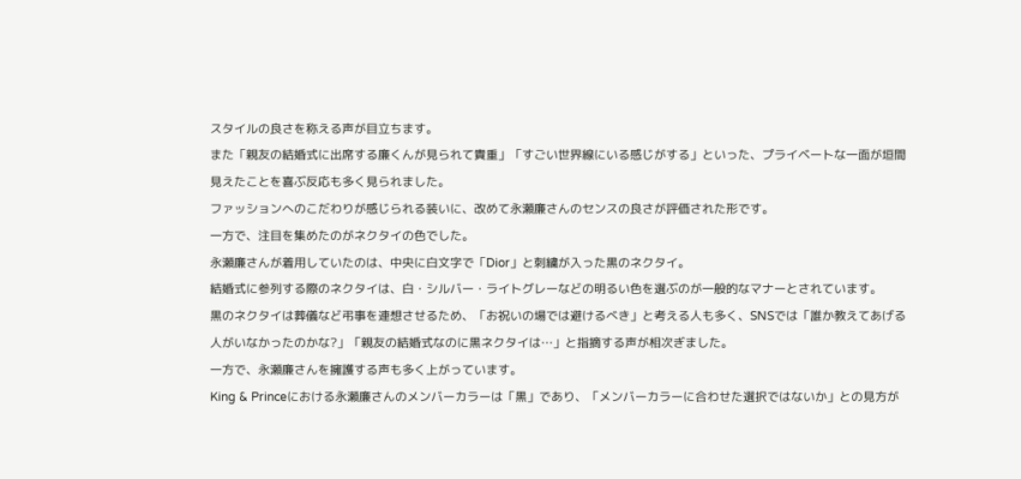スタイルの良さを称える声が目立ちます。
また「親友の結婚式に出席する廉くんが見られて貴重」「すごい世界線にいる感じがする」といった、プライベートな一面が垣間見えたことを喜ぶ反応も多く見られました。
ファッションへのこだわりが感じられる装いに、改めて永瀬廉さんのセンスの良さが評価された形です。
一方で、注目を集めたのがネクタイの色でした。
永瀬廉さんが着用していたのは、中央に白文字で「Dior」と刺繍が入った黒のネクタイ。
結婚式に参列する際のネクタイは、白・シルバー・ライトグレーなどの明るい色を選ぶのが一般的なマナーとされています。
黒のネクタイは葬儀など弔事を連想させるため、「お祝いの場では避けるべき」と考える人も多く、SNSでは「誰か教えてあげる人がいなかったのかな?」「親友の結婚式なのに黒ネクタイは…」と指摘する声が相次ぎました。
一方で、永瀬廉さんを擁護する声も多く上がっています。
King & Princeにおける永瀬廉さんのメンバーカラーは「黒」であり、「メンバーカラーに合わせた選択ではないか」との見方が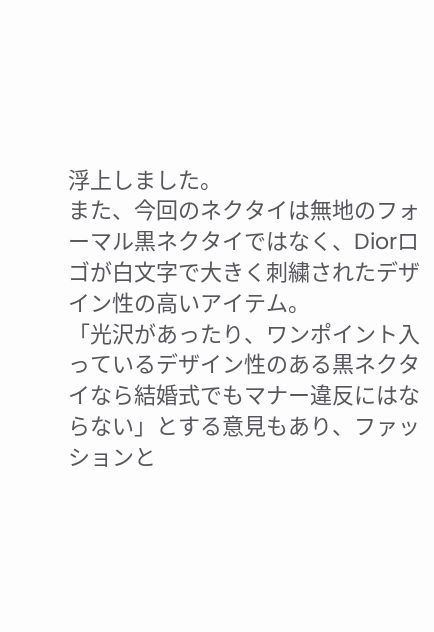浮上しました。
また、今回のネクタイは無地のフォーマル黒ネクタイではなく、Diorロゴが白文字で大きく刺繍されたデザイン性の高いアイテム。
「光沢があったり、ワンポイント入っているデザイン性のある黒ネクタイなら結婚式でもマナー違反にはならない」とする意見もあり、ファッションと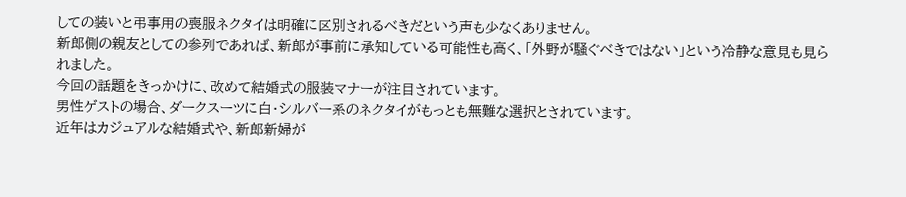しての装いと弔事用の喪服ネクタイは明確に区別されるべきだという声も少なくありません。
新郎側の親友としての参列であれば、新郎が事前に承知している可能性も高く、「外野が騒ぐべきではない」という冷静な意見も見られました。
今回の話題をきっかけに、改めて結婚式の服装マナーが注目されています。
男性ゲストの場合、ダークスーツに白・シルバー系のネクタイがもっとも無難な選択とされています。
近年はカジュアルな結婚式や、新郎新婦が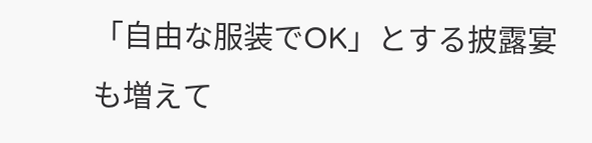「自由な服装でOK」とする披露宴も増えて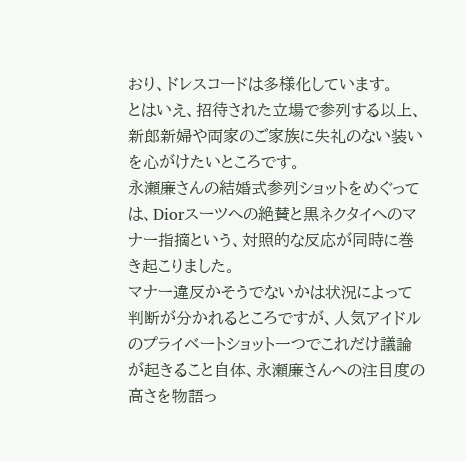おり、ドレスコードは多様化しています。
とはいえ、招待された立場で参列する以上、新郎新婦や両家のご家族に失礼のない装いを心がけたいところです。
永瀬廉さんの結婚式参列ショットをめぐっては、Diorスーツへの絶賛と黒ネクタイへのマナー指摘という、対照的な反応が同時に巻き起こりました。
マナー違反かそうでないかは状況によって判断が分かれるところですが、人気アイドルのプライベートショット一つでこれだけ議論が起きること自体、永瀬廉さんへの注目度の高さを物語っ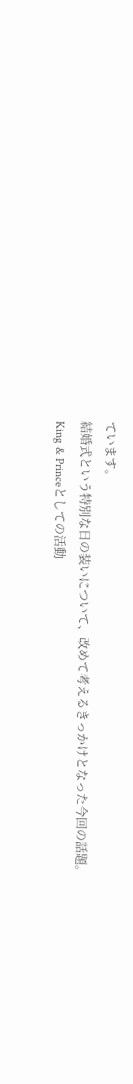ています。
結婚式という特別な日の装いについて、改めて考えるきっかけとなった今回の話題。
King & Princeとしての活動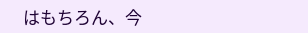はもちろん、今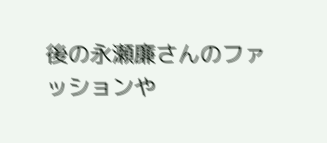後の永瀬廉さんのファッションや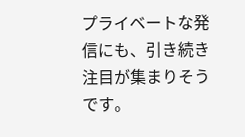プライベートな発信にも、引き続き注目が集まりそうです。